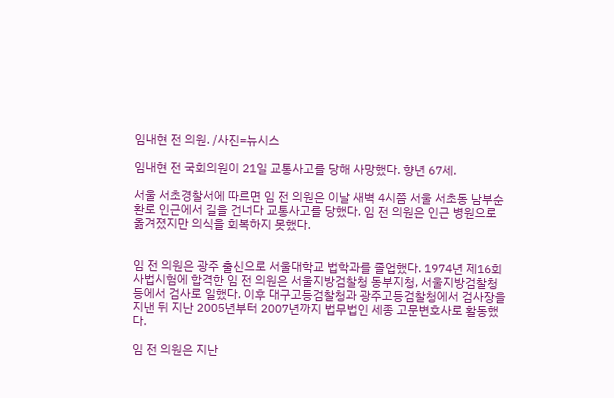임내현 전 의원. /사진=뉴시스

임내현 전 국회의원이 21일 교통사고를 당해 사망했다. 향년 67세.

서울 서초경찰서에 따르면 임 전 의원은 이날 새벽 4시쯤 서울 서초동 남부순환로 인근에서 길을 건너다 교통사고를 당했다. 임 전 의원은 인근 병원으로 옮겨졌지만 의식을 회복하지 못했다.


임 전 의원은 광주 출신으로 서울대학교 법학과를 졸업했다. 1974년 제16회 사법시험에 합격한 임 전 의원은 서울지방검찰청 동부지청, 서울지방검찰청 등에서 검사로 일했다. 이후 대구고등검찰청과 광주고등검찰청에서 검사장을 지낸 뒤 지난 2005년부터 2007년까지 법무법인 세종 고문변호사로 활동했다.

임 전 의원은 지난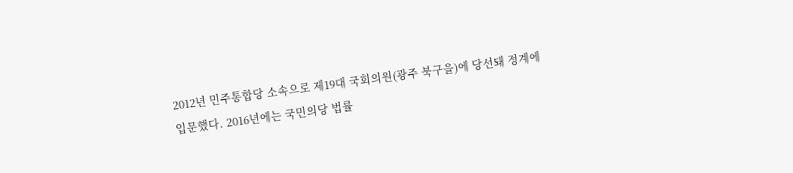2012년 민주통합당 소속으로 제19대 국회의원(광주 북구을)에 당선돼 정계에 입문했다. 2016년에는 국민의당 법률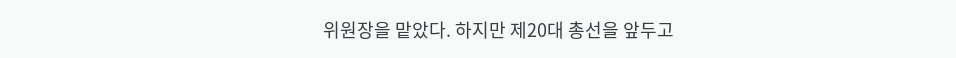위원장을 맡았다. 하지만 제20대 총선을 앞두고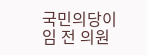국민의당이 임 전 의원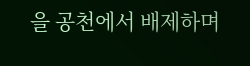을 공천에서 배제하며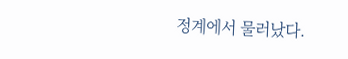정계에서 물러났다.